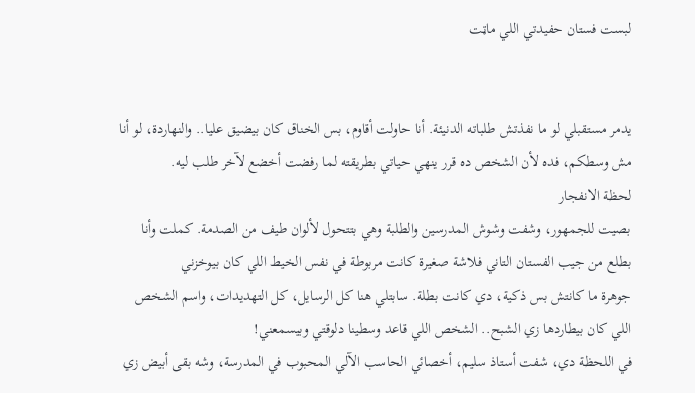لبست فستان حفيدتي اللي ماټت


يدمر مستقبلي لو ما نفذتش طلباته الدنيئة. أنا حاولت أقاوم، بس الخناق كان بيضيق عليا.. والنهاردة، لو أنا مش وسطكم، فده لأن الشخص ده قرر ينهي حياتي بطريقته لما رفضت أخضع لآخر طلب ليه.
لحظة الانفجار
بصيت للجمهور، وشفت وشوش المدرسين والطلبة وهي بتتحول لألوان طيف من الصدمة. كملت وأنا بطلع من جيب الفستان التاني فلاشة صغيرة كانت مربوطة في نفس الخيط اللي كان بيوخزني
جوهرة ما كانتش بس ذكية، دي كانت بطلة. سابتلي هنا كل الرسايل، كل التهديدات، واسم الشخص اللي كان بيطاردها زي الشبح.. الشخص اللي قاعد وسطينا دلوقتي وبيسمعني!
في اللحظة دي، شفت أستاذ سليم، أخصائي الحاسب الآلي المحبوب في المدرسة، وشه بقى أبيض زي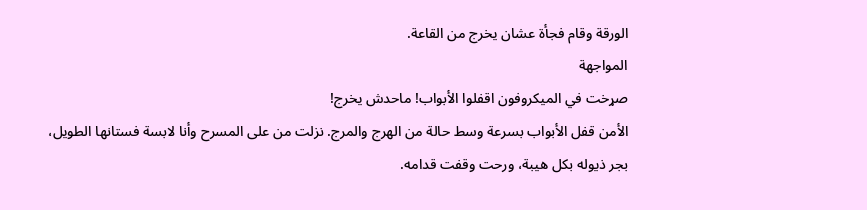الورقة وقام فجأة عشان يخرج من القاعة.
المواجهة
صړخت في الميكروفون اقفلوا الأبواب! ماحدش يخرج!
الأمن قفل الأبواب بسرعة وسط حالة من الهرج والمرج. نزلت من على المسرح وأنا لابسة فستانها الطويل، بجر ذيوله بكل هيبة، ورحت وقفت قدامه.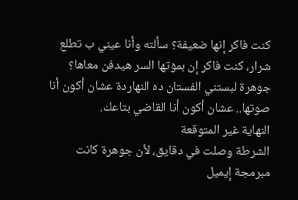كنت فاكر إنها ضعيفة؟ سألته وأنا عيني ب تطلع شرار، كنت فاكر إن بمۏتها السر ھيدفن معاها؟ جوهرة لبستني الفستان ده النهاردة عشان أكون أنا صوتها.. عشان أكون أنا القاضي بتاعك.
النهاية غير المتوقعة
الشرطة وصلت في دقايق، لأن جوهرة كانت مبرمجة إيميل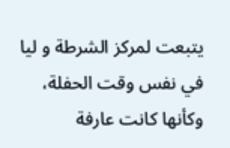يتبعت لمركز الشرطة و ليا في نفس وقت الحفلة، وكأنها كانت عارفة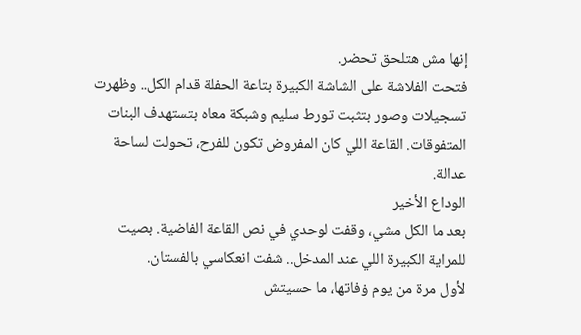إنها مش هتلحق تحضر.
فتحت الفلاشة على الشاشة الكبيرة بتاعة الحفلة قدام الكل.. وظهرت تسجيلات وصور بتثبت تورط سليم وشبكة معاه بتستهدف البنات المتفوقات. القاعة اللي كان المفروض تكون للفرح، تحولت لساحة عدالة.
الوداع الأخير
بعد ما الكل مشي، وقفت لوحدي في نص القاعة الفاضية. بصيت للمراية الكبيرة اللي عند المدخل.. شفت انعكاسي بالفستان.
لأول مرة من يوم ۏفاتها، ما حسيتش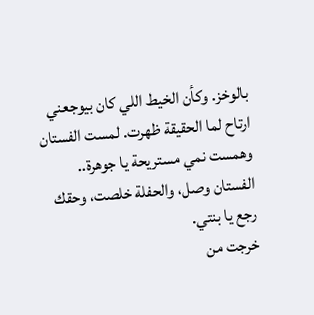بالوخز. وكأن الخيط اللي كان بيوجعني ارتاح لما الحقيقة ظهرت. لمست الفستان وهمست نمي مستريحة يا جوهرة.. الفستان وصل، والحفلة خلصت، وحقك رجع يا بنتي.
خرجت من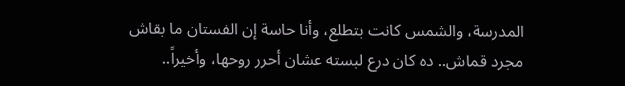المدرسة، والشمس كانت بتطلع، وأنا حاسة إن الفستان ما بقاش مجرد قماش.. ده كان درع لبسته عشان أحرر روحها، وأخيراً..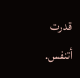قدرت أتنفس.